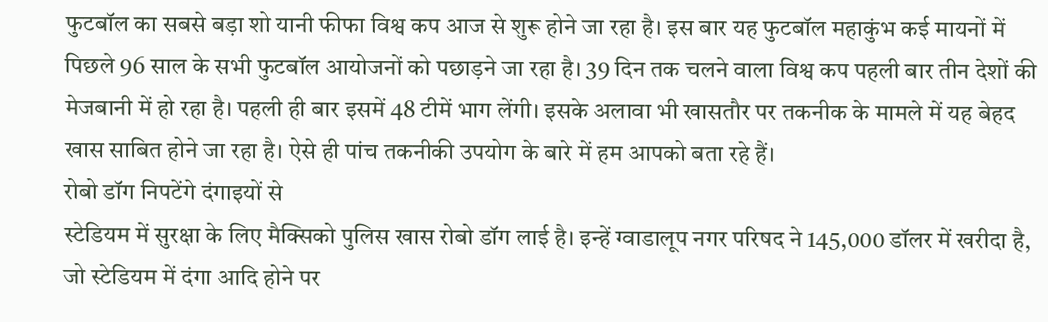फुटबॉल का सबसे बड़ा शो यानी फीफा विश्व कप आज से शुरू होने जा रहा है। इस बार यह फुटबॉल महाकुंभ कई मायनों में पिछले 96 साल के सभी फुटबॉल आयोजनों को पछाड़ने जा रहा है। 39 दिन तक चलने वाला विश्व कप पहली बार तीन देशों की मेजबानी में हो रहा है। पहली ही बार इसमें 48 टीमें भाग लेंगी। इसके अलावा भी खासतौर पर तकनीक के मामले में यह बेहद खास साबित होने जा रहा है। ऐसे ही पांच तकनीकी उपयोग के बारे में हम आपको बता रहे हैं।
रोबो डॉग निपटेंगे दंगाइयों से
स्टेडियम में सुरक्षा के लिए मैक्सिको पुलिस खास रोबो डॉग लाई है। इन्हें ग्वाडालूप नगर परिषद ने 145,000 डॉलर में खरीदा है, जो स्टेडियम में दंगा आदि होने पर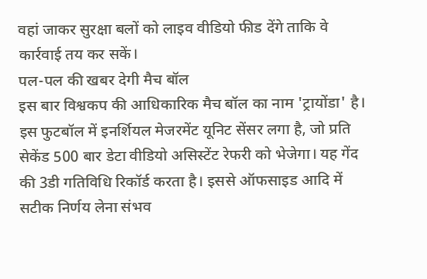वहां जाकर सुरक्षा बलों को लाइव वीडियो फीड देंगे ताकि वे कार्रवाई तय कर सकें।
पल-पल की खबर देगी मैच बॉल
इस बार विश्वकप की आधिकारिक मैच बॉल का नाम 'ट्रायोंडा' है। इस फुटबॉल में इनर्शियल मेजरमेंट यूनिट सेंसर लगा है, जो प्रति सेकेंड 500 बार डेटा वीडियो असिस्टेंट रेफरी को भेजेगा। यह गेंद की 3डी गतिविधि रिकॉर्ड करता है। इससे ऑफसाइड आदि में सटीक निर्णय लेना संभव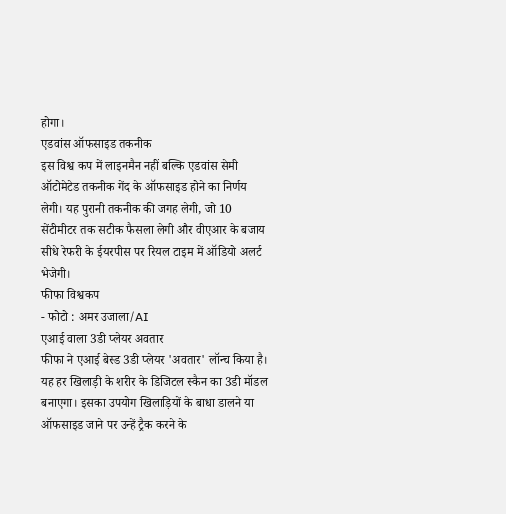होगा।
एडवांस ऑफसाइड तकनीक
इस विश्व कप में लाइनमैन नहीं बल्कि एडवांस सेमी ऑटोमेटेड तकनीक गेंद के ऑफसाइड होने का निर्णय लेगी। यह पुरानी तकनीक की जगह लेगी, जो 10 सेंटीमीटर तक सटीक फैसला लेगी और वीएआर के बजाय सीधे रेफरी के ईयरपीस पर रियल टाइम में ऑडियो अलर्ट भेजेगी।
फीफा विश्वकप
- फोटो : अमर उजाला/AI
एआई वाला 3डी प्लेयर अवतार
फीफा ने एआई बेस्ड 3डी प्लेयर 'अवतार' लॉन्च किया है। यह हर खिलाड़ी के शरीर के डिजिटल स्कैन का 3डी मॉडल बनाएगा। इसका उपयोग खिलाड़ियों के बाधा डालने या ऑफसाइड जाने पर उन्हें ट्रैक करने के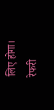लिए होगा।
रेफरी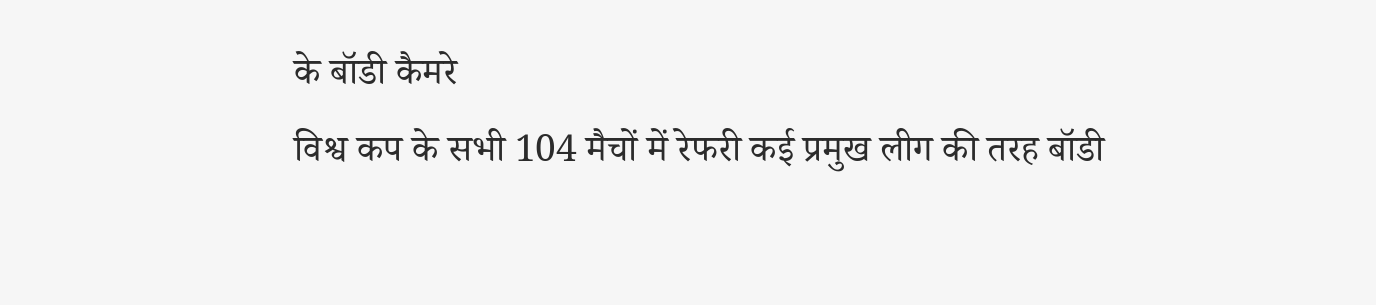के बॉडी कैमरे
विश्व कप के सभी 104 मैचों में रेफरी कई प्रमुख लीग की तरह बॉडी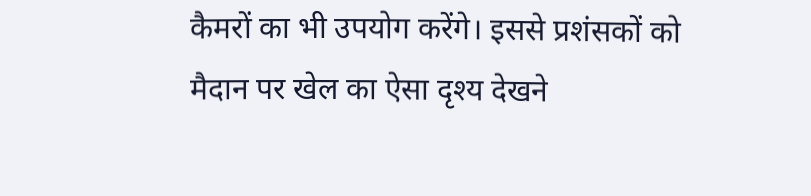कैमरों का भी उपयोग करेंगे। इससे प्रशंसकों को मैदान पर खेल का ऐसा दृश्य देखने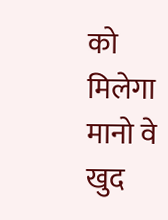को मिलेगा मानो वे खुद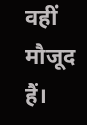वहीं मौजूद हैं।